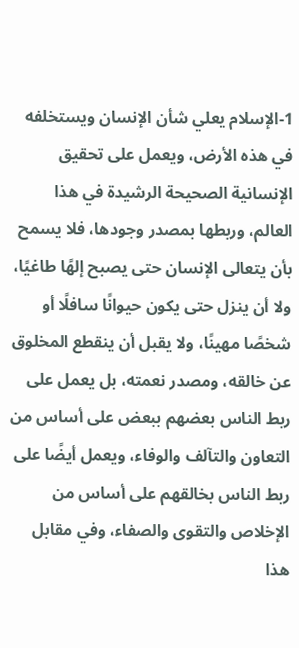1-الإسلام يعلي شأن الإنسان ويستخلفه في هذه الأرض، ويعمل على تحقيق الإنسانية الصحيحة الرشيدة في هذا العالم، وربطها بمصدر وجودها، فلا يسمح بأن يتعالى الإنسان حتى يصبح إلهًا طاغيًا، ولا أن ينزل حتى يكون حيوانًا سافلًا أو شخصًا مهينًا، ولا يقبل أن ينقطع المخلوق عن خالقه، ومصدر نعمته، بل يعمل على ربط الناس بعضهم ببعض على أساس من التعاون والتآلف والوفاء، ويعمل أيضًا على ربط الناس بخالقهم على أساس من الإخلاص والتقوى والصفاء، وفي مقابل هذا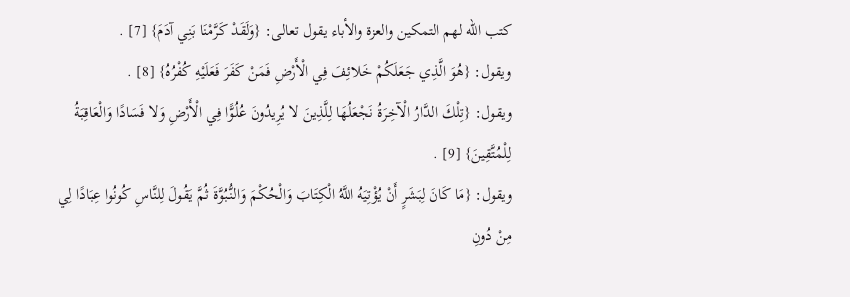كتب الله لهم التمكين والعزة والأباء يقول تعالى: {وَلَقَدْ كَرَّمْنَا بَنِي آدَمَ} [7] .
ويقول: {هُوَ الَّذِي جَعَلَكُمْ خَلائِفَ فِي الْأَرْضِ فَمَنْ كَفَرَ فَعَلَيْهِ كُفْرُهُ} [8] .
ويقول: {تِلْكَ الدَّارُ الْآخِرَةُ نَجْعَلُهَا لِلَّذِينَ لا يُرِيدُونَ عُلُوًّا فِي الْأَرْضِ وَلا فَسَادًا وَالْعَاقِبَةُ لِلْمُتَّقِينَ} [9] .
ويقول: {مَا كَانَ لِبَشَرٍ أَنْ يُؤْتِيَهُ اللَّهُ الْكِتَابَ وَالْحُكْمَ وَالنُّبُوَّةَ ثُمَّ يَقُولَ لِلنَّاسِ كُونُوا عِبَادًا لِي مِنْ دُونِ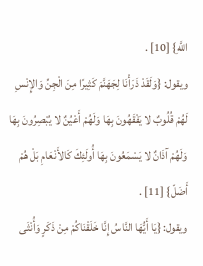اللَّهِ} [10] .
ويقول: {وَلَقَدْ ذَرَأْنَا لِجَهَنَّمَ كَثِيرًا مِنَ الْجِنِّ وَالإِنْسِ لَهُمْ قُلُوبٌ لا يَفْقَهُونَ بِهَا وَلَهُمْ أَعْيُنٌ لا يُبْصِرُونَ بِهَا وَلَهُمْ آذَانٌ لا يَسْمَعُونَ بِهَا أُولَئِكَ كَالأَنْعَامِ بَلْ هُمْ أَضَلّ} [11] .
ويقول: {يَا أَيُّهَا النَّاسُ إِنَّا خَلَقْنَاكُمْ مِنْ ذَكَرٍ وَأُنْثَى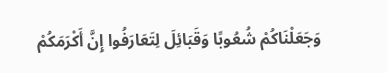وَجَعَلْنَاكُمْ شُعُوبًا وَقَبَائِلَ لِتَعَارَفُوا إِنَّ أَكْرَمَكُمْ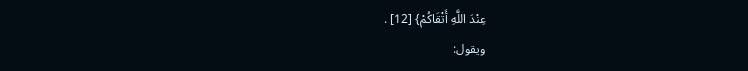عِنْدَ اللَّهِ أَتْقَاكُمْ} [12] .
ويقول: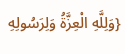{وَلِلَّهِ الْعِزَّةُ وَلِرَسُولِهِ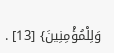وَلِلْمُؤْمِنِينَ} [13] .